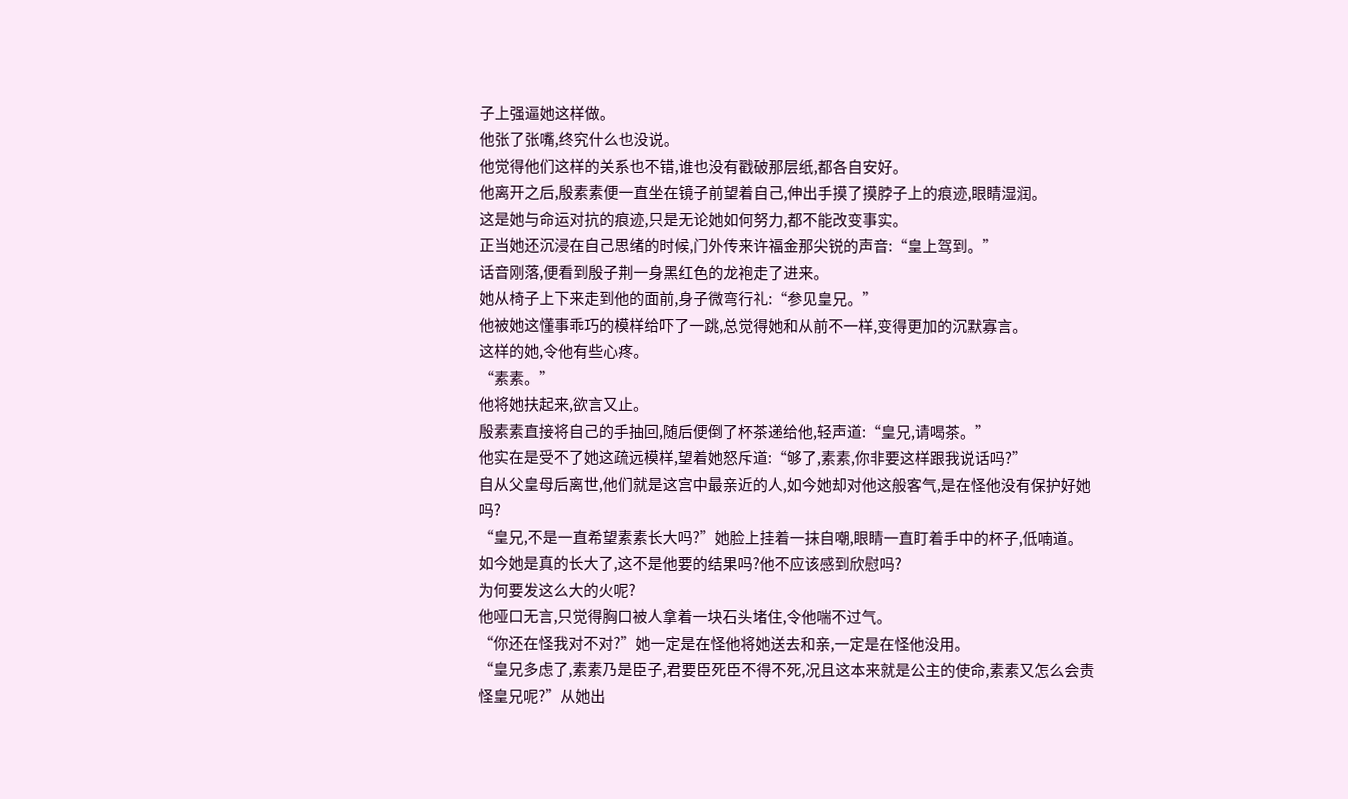子上强逼她这样做。
他张了张嘴,终究什么也没说。
他觉得他们这样的关系也不错,谁也没有戳破那层纸,都各自安好。
他离开之后,殷素素便一直坐在镜子前望着自己,伸出手摸了摸脖子上的痕迹,眼睛湿润。
这是她与命运对抗的痕迹,只是无论她如何努力,都不能改变事实。
正当她还沉浸在自己思绪的时候,门外传来许福金那尖锐的声音:“皇上驾到。”
话音刚落,便看到殷子荆一身黑红色的龙袍走了进来。
她从椅子上下来走到他的面前,身子微弯行礼:“参见皇兄。”
他被她这懂事乖巧的模样给吓了一跳,总觉得她和从前不一样,变得更加的沉默寡言。
这样的她,令他有些心疼。
“素素。”
他将她扶起来,欲言又止。
殷素素直接将自己的手抽回,随后便倒了杯茶递给他,轻声道:“皇兄,请喝茶。”
他实在是受不了她这疏远模样,望着她怒斥道:“够了,素素,你非要这样跟我说话吗?”
自从父皇母后离世,他们就是这宫中最亲近的人,如今她却对他这般客气,是在怪他没有保护好她吗?
“皇兄,不是一直希望素素长大吗?”她脸上挂着一抹自嘲,眼睛一直盯着手中的杯子,低喃道。
如今她是真的长大了,这不是他要的结果吗?他不应该感到欣慰吗?
为何要发这么大的火呢?
他哑口无言,只觉得胸口被人拿着一块石头堵住,令他喘不过气。
“你还在怪我对不对?”她一定是在怪他将她送去和亲,一定是在怪他没用。
“皇兄多虑了,素素乃是臣子,君要臣死臣不得不死,况且这本来就是公主的使命,素素又怎么会责怪皇兄呢?”从她出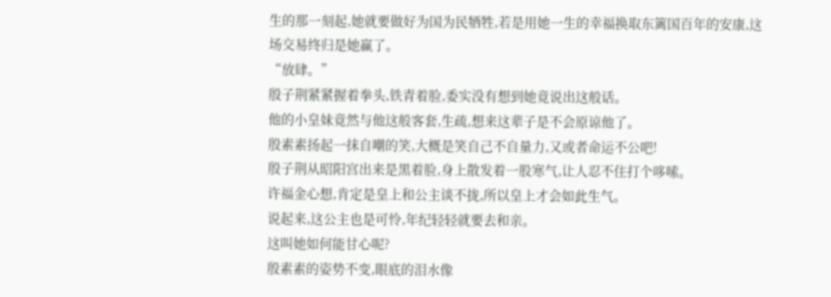生的那一刻起,她就要做好为国为民牺牲,若是用她一生的幸福换取东篱国百年的安康,这场交易终归是她赢了。
“放肆。”
殷子荆紧紧握着拳头,铁青着脸,委实没有想到她竟说出这般话。
他的小皇妹竟然与他这般客套,生疏,想来这辈子是不会原谅他了。
殷素素扬起一抹自嘲的笑,大概是笑自己不自量力,又或者命运不公吧!
殷子荆从昭阳宫出来是黑着脸,身上散发着一股寒气,让人忍不住打个哆嗦。
许福金心想,肯定是皇上和公主谈不拢,所以皇上才会如此生气。
说起来,这公主也是可怜,年纪轻轻就要去和亲。
这叫她如何能甘心呢?
殷素素的姿势不变,眼底的泪水像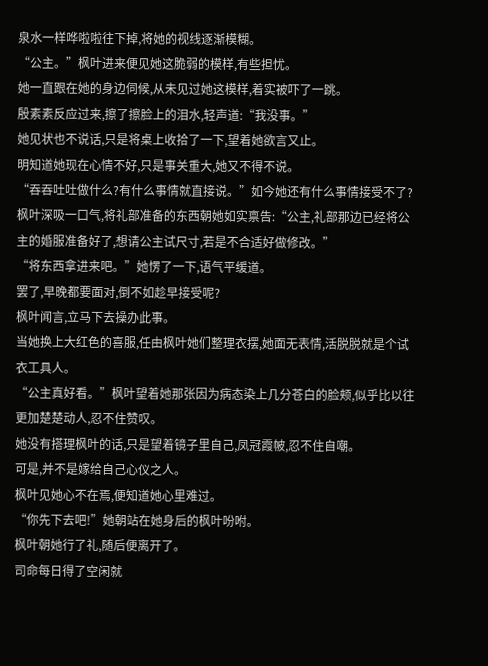泉水一样哗啦啦往下掉,将她的视线逐渐模糊。
“公主。”枫叶进来便见她这脆弱的模样,有些担忧。
她一直跟在她的身边伺候,从未见过她这模样,着实被吓了一跳。
殷素素反应过来,擦了擦脸上的泪水,轻声道:“我没事。”
她见状也不说话,只是将桌上收拾了一下,望着她欲言又止。
明知道她现在心情不好,只是事关重大,她又不得不说。
“吞吞吐吐做什么?有什么事情就直接说。”如今她还有什么事情接受不了?
枫叶深吸一口气,将礼部准备的东西朝她如实禀告:“公主,礼部那边已经将公主的婚服准备好了,想请公主试尺寸,若是不合适好做修改。”
“将东西拿进来吧。”她愣了一下,语气平缓道。
罢了,早晚都要面对,倒不如趁早接受呢?
枫叶闻言,立马下去操办此事。
当她换上大红色的喜服,任由枫叶她们整理衣摆,她面无表情,活脱脱就是个试衣工具人。
“公主真好看。”枫叶望着她那张因为病态染上几分苍白的脸颊,似乎比以往更加楚楚动人,忍不住赞叹。
她没有搭理枫叶的话,只是望着镜子里自己,凤冠霞帔,忍不住自嘲。
可是,并不是嫁给自己心仪之人。
枫叶见她心不在焉,便知道她心里难过。
“你先下去吧!”她朝站在她身后的枫叶吩咐。
枫叶朝她行了礼,随后便离开了。
司命每日得了空闲就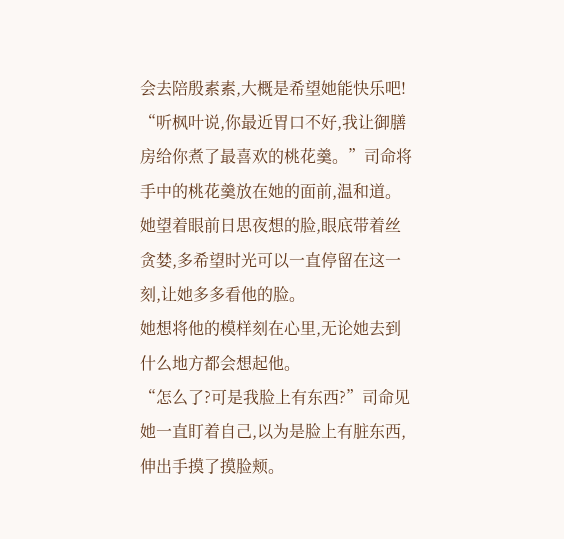会去陪殷素素,大概是希望她能快乐吧!
“听枫叶说,你最近胃口不好,我让御膳房给你煮了最喜欢的桃花羹。”司命将手中的桃花羹放在她的面前,温和道。
她望着眼前日思夜想的脸,眼底带着丝贪婪,多希望时光可以一直停留在这一刻,让她多多看他的脸。
她想将他的模样刻在心里,无论她去到什么地方都会想起他。
“怎么了?可是我脸上有东西?”司命见她一直盯着自己,以为是脸上有脏东西,伸出手摸了摸脸颊。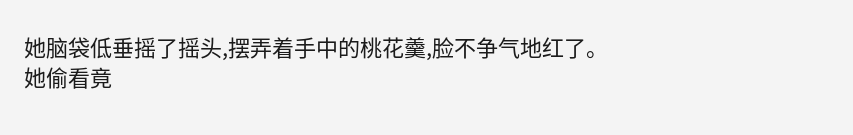她脑袋低垂摇了摇头,摆弄着手中的桃花羹,脸不争气地红了。
她偷看竟